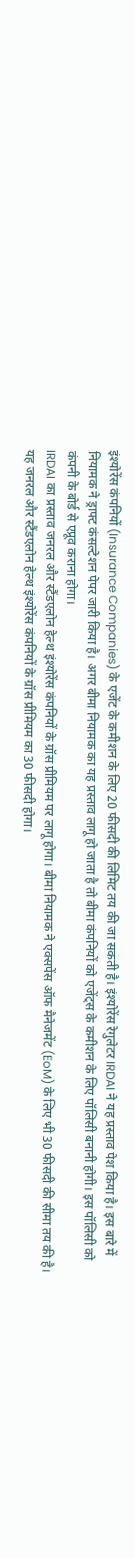इंश्योरेंस कंपनियों (Insurance Companies) के एजेंट के कमीशन के लिए 20 फीसदी की लिमिट तय की जा सकती है। इंश्योरेंस रेगुलेटर IRDAI ने यह प्रस्ताव पेश किया है। इस बारे में नियामक ने ड्राफ्ट कंसल्टेशन पेपर जारी किया है। अगर बीमा नियामक का यह प्रस्ताव लागू हो जाता है तो बीमा कंपनियों को एजेंट्स के कमीशन के लिए पॉलिसी बनानी होगी। इस पॉलिसी को कंपनी के बोर्ड से एप्रूव कराना होगा।
IRDAI का प्रस्ताव जनरल और स्टैंडएलोन हेल्थ इंश्योरेंस कंपनियों के ग्रॉस प्रीमियम पर लागू होगा। बीमा नियामक ने एक्सपेंस ऑफ मैनेजमेंट (EoM) के लिए भी 30 फीसदी की सीमा तय की है। यह जनरल और स्टैंडएलोन हेल्थ इंश्योरेंस कंपनियों के ग्रॉस प्रीमियम का 30 फीसदी होगा।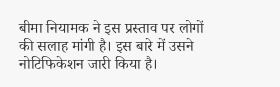बीमा नियामक ने इस प्रस्ताव पर लोगों की सलाह मांगी है। इस बारे में उसने नोटिफिकेशन जारी किया है।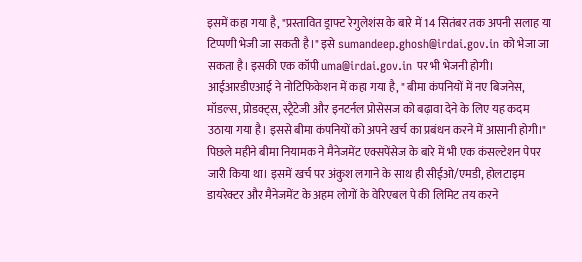इसमें कहा गया है, "प्रस्तावित ड्राफ्ट रेगुलेशंस के बारे में 14 सितंबर तक अपनी सलाह या टिप्पणी भेजी जा सकती है।" इसे sumandeep.ghosh@irdai.gov.in को भेजा जा सकता है। इसकी एक कॉपी uma@irdai.gov.in पर भी भेजनी होगी।
आईआरडीएआई ने नोटिफिकेशन में कहा गया है, " बीमा कंपनियों में नए बिजनेस, मॉडल्स, प्रोडक्ट्स, स्ट्रैटेजी और इनटर्नल प्रोसेसज को बढ़ावा देने के लिए यह कदम उठाया गया है। इससे बीमा कंपनियों को अपने खर्च का प्रबंधन करने में आसानी होगी।"
पिछले महीने बीमा नियामक ने मैनेजमेंट एक्सपेंसेज के बारे में भी एक कंसल्टेशन पेपर जारी किया था। इसमें खर्च पर अंकुश लगाने के साथ ही सीईओ/एमडी, होलटाइम डायरेक्टर और मैनेजमेंट के अहम लोगों के वेरिएबल पे की लिमिट तय करने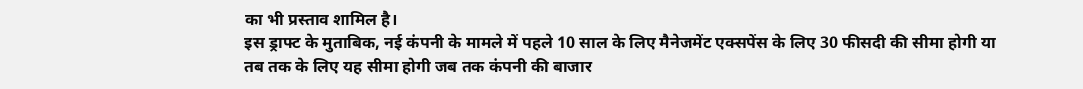का भी प्रस्ताव शामिल है।
इस ड्राफ्ट के मुताबिक, नई कंपनी के मामले में पहले 10 साल के लिए मैनेजमेंट एक्सपेंस के लिए 30 फीसदी की सीमा होगी या तब तक के लिए यह सीमा होगी जब तक कंपनी की बाजार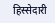हिस्सेदारी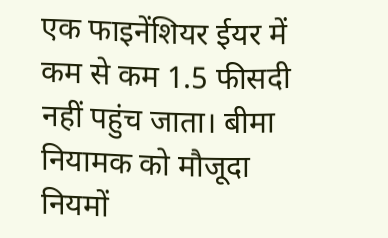एक फाइनेंशियर ईयर में कम से कम 1.5 फीसदी नहीं पहुंच जाता। बीमा नियामक को मौजूदा नियमों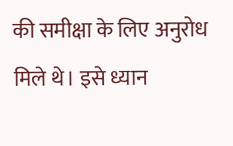की समीक्षा के लिए अनुरोध मिले थे। इसे ध्यान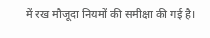में रख मौजूदा नियमों की समीक्षा की गई है।